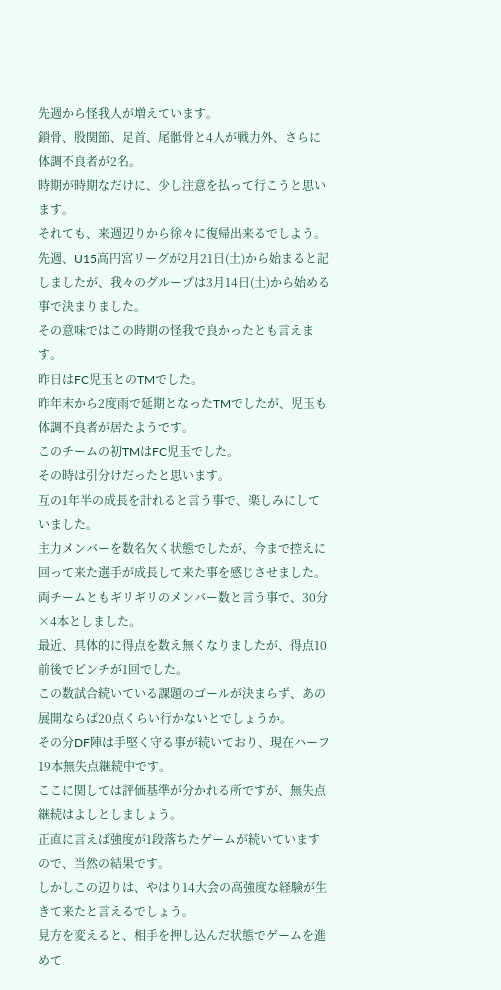先週から怪我人が増えています。
鎖骨、股関節、足首、尾骶骨と4人が戦力外、さらに体調不良者が2名。
時期が時期なだけに、少し注意を払って行こうと思います。
それても、来週辺りから徐々に復帰出来るでしよう。
先週、U15高円宮リーグが2月21日(土)から始まると記しましたが、我々のグループは3月14日(土)から始める事で決まりました。
その意味ではこの時期の怪我で良かったとも言えます。
昨日はFC児玉とのTMでした。
昨年末から2度雨で延期となったTMでしたが、児玉も体調不良者が居たようです。
このチームの初TMはFC児玉でした。
その時は引分けだったと思います。
互の1年半の成長を計れると言う事で、楽しみにしていました。
主力メンバーを数名欠く状態でしたが、今まで控えに回って来た選手が成長して来た事を感じさせました。
両チームともギリギリのメンバー数と言う事で、30分×4本としました。
最近、具体的に得点を数え無くなりましたが、得点10前後でピンチが1回でした。
この数試合続いている課題のゴールが決まらず、あの展開ならば20点くらい行かないとでしょうか。
その分DF陣は手堅く守る事が続いており、現在ハーフ19本無失点継続中です。
ここに関しては評価基準が分かれる所ですが、無失点継続はよしとしましょう。
正直に言えば強度が1段落ちたゲームが続いていますので、当然の結果です。
しかしこの辺りは、やはり14大会の高強度な経験が生きて来たと言えるでしょう。
見方を変えると、相手を押し込んだ状態でゲームを進めて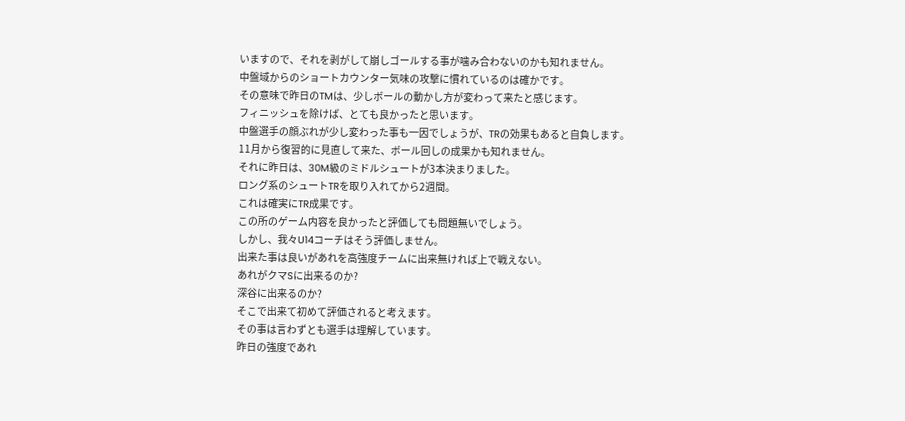いますので、それを剥がして崩しゴールする事が噛み合わないのかも知れません。
中盤域からのショートカウンター気味の攻撃に慣れているのは確かです。
その意味で昨日のTMは、少しボールの動かし方が変わって来たと感じます。
フィニッシュを除けば、とても良かったと思います。
中盤選手の顔ぶれが少し変わった事も一因でしょうが、TRの効果もあると自負します。
11月から復習的に見直して来た、ボール回しの成果かも知れません。
それに昨日は、30M級のミドルシュートが3本決まりました。
ロング系のシュートTRを取り入れてから2週間。
これは確実にTR成果です。
この所のゲーム内容を良かったと評価しても問題無いでしょう。
しかし、我々U14コーチはそう評価しません。
出来た事は良いがあれを高強度チームに出来無ければ上で戦えない。
あれがクマSに出来るのか?
深谷に出来るのか?
そこで出来て初めて評価されると考えます。
その事は言わずとも選手は理解しています。
昨日の強度であれ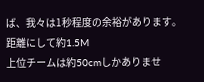ば、我々は1秒程度の余裕があります。
距離にして約1.5M
上位チームは約50cmしかありませ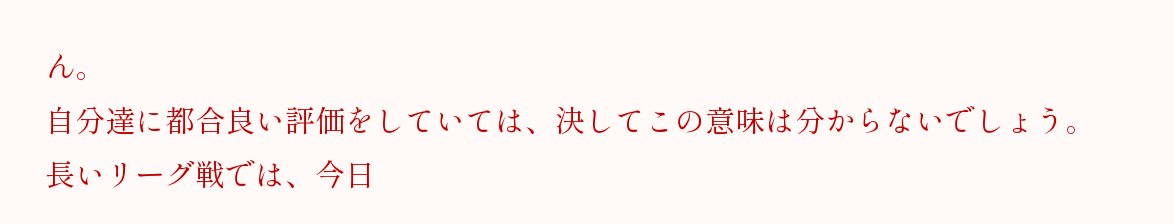ん。
自分達に都合良い評価をしていては、決してこの意味は分からないでしょう。
長いリーグ戦では、今日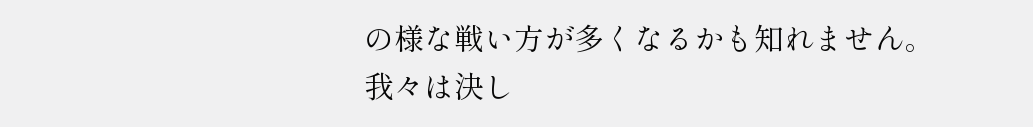の様な戦い方が多くなるかも知れません。
我々は決し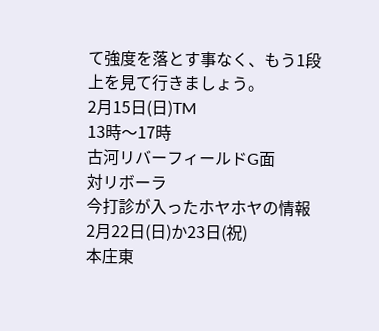て強度を落とす事なく、もう1段上を見て行きましょう。
2月15日(日)TM
13時〜17時
古河リバーフィールドG面
対リボーラ
今打診が入ったホヤホヤの情報
2月22日(日)か23日(祝)
本庄東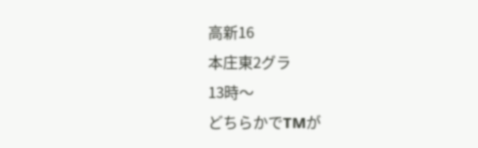高新16
本庄東2グラ
13時〜
どちらかでTMが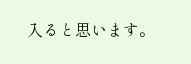入ると思います。